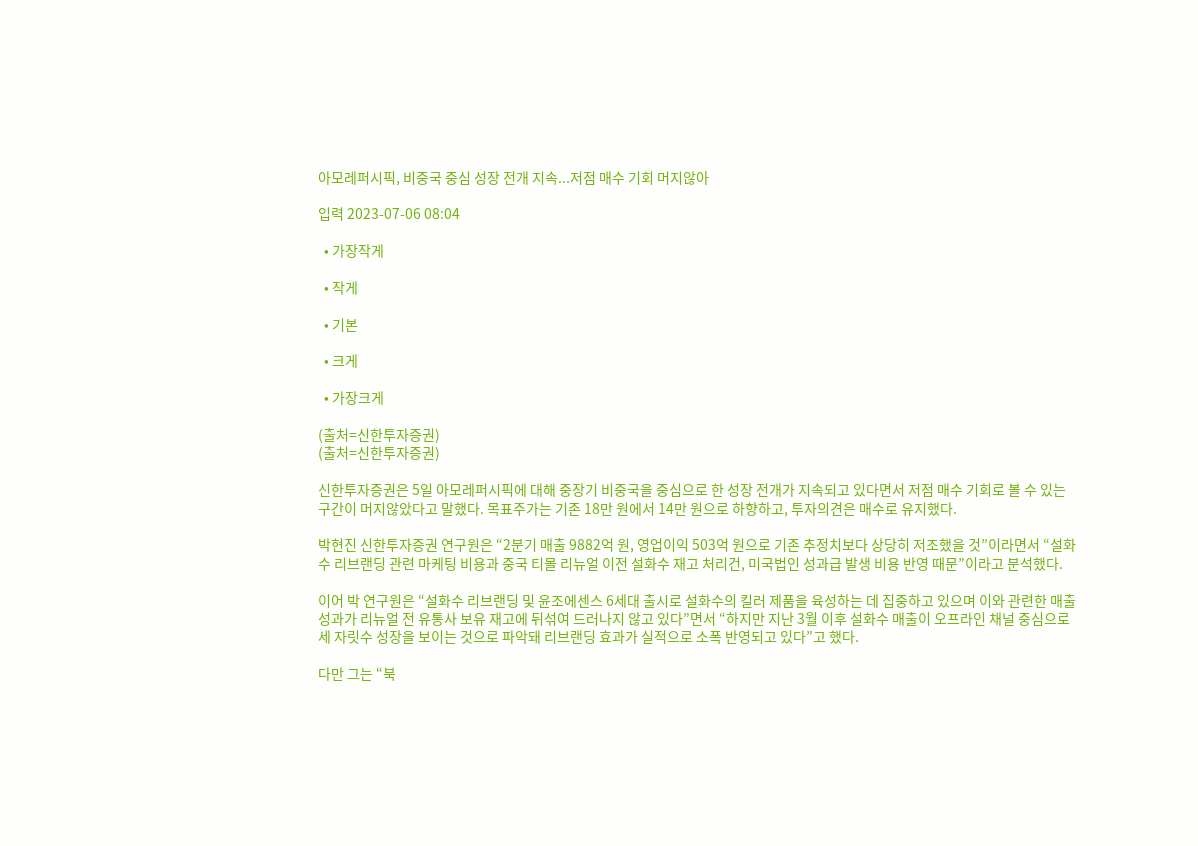아모레퍼시픽, 비중국 중심 성장 전개 지속...저점 매수 기회 머지않아

입력 2023-07-06 08:04

  • 가장작게

  • 작게

  • 기본

  • 크게

  • 가장크게

(출처=신한투자증권)
(출처=신한투자증권)

신한투자증권은 5일 아모레퍼시픽에 대해 중장기 비중국을 중심으로 한 성장 전개가 지속되고 있다면서 저점 매수 기회로 볼 수 있는 구간이 머지않았다고 말했다. 목표주가는 기존 18만 원에서 14만 원으로 하향하고, 투자의견은 매수로 유지했다.

박현진 신한투자증권 연구원은 “2분기 매출 9882억 원, 영업이익 503억 원으로 기존 추정치보다 상당히 저조했을 것”이라면서 “설화수 리브랜딩 관련 마케팅 비용과 중국 티몰 리뉴얼 이전 설화수 재고 처리건, 미국법인 성과급 발생 비용 반영 때문”이라고 분석했다.

이어 박 연구원은 “설화수 리브랜딩 및 윤조에센스 6세대 출시로 설화수의 킬러 제품을 육성하는 데 집중하고 있으며 이와 관련한 매출 성과가 리뉴얼 전 유통사 보유 재고에 뒤섞여 드러나지 않고 있다”면서 “하지만 지난 3월 이후 설화수 매출이 오프라인 채널 중심으로 세 자릿수 성장을 보이는 것으로 파악돼 리브랜딩 효과가 실적으로 소폭 반영되고 있다”고 했다.

다만 그는 “북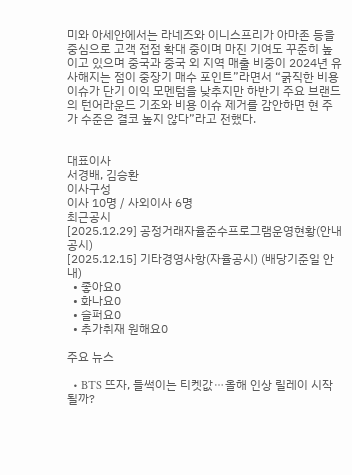미와 아세안에서는 라네즈와 이니스프리가 아마존 등을 중심으로 고객 접점 확대 중이며 마진 기여도 꾸준히 높이고 있으며 중국과 중국 외 지역 매출 비중이 2024년 유사해지는 점이 중장기 매수 포인트”라면서 “굵직한 비용 이슈가 단기 이익 모멘텀을 낮추지만 하반기 주요 브랜드의 턴어라운드 기조와 비용 이슈 제거를 감안하면 현 주가 수준은 결코 높지 않다”라고 전했다.


대표이사
서경배, 김승환
이사구성
이사 10명 / 사외이사 6명
최근공시
[2025.12.29] 공정거래자율준수프로그램운영현황(안내공시)
[2025.12.15] 기타경영사항(자율공시) (배당기준일 안내)
  • 좋아요0
  • 화나요0
  • 슬퍼요0
  • 추가취재 원해요0

주요 뉴스

  • BTS 뜨자, 들썩이는 티켓값⋯올해 인상 릴레이 시작될까?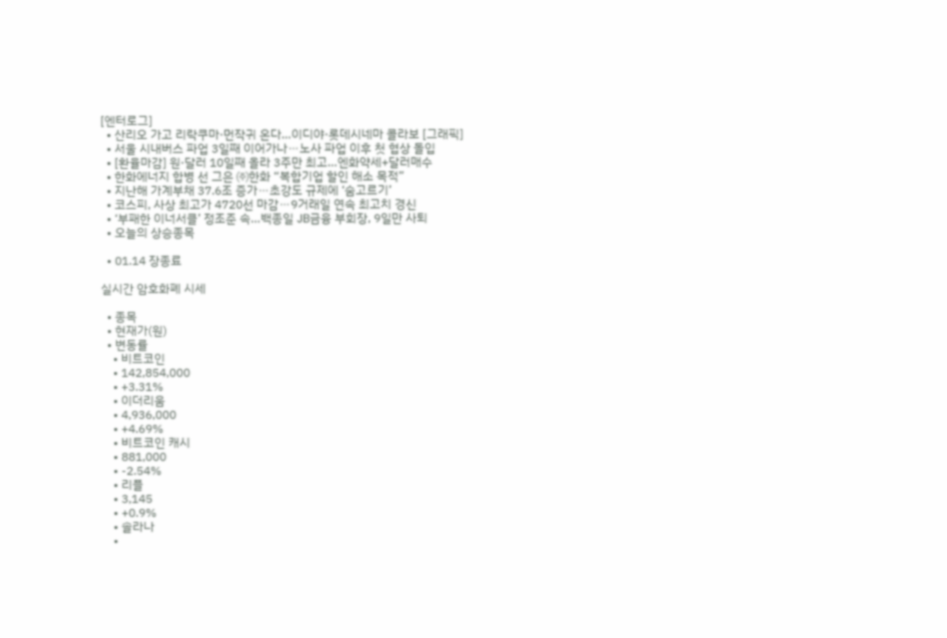[엔터로그]
  • 산리오 가고 리락쿠마·먼작귀 온다…이디야·롯데시네마 콜라보 [그래픽]
  • 서울 시내버스 파업 3일째 이어가나⋯노사 파업 이후 첫 협상 돌입
  • [환율마감] 원·달러 10일째 올라 3주만 최고…엔화약세+달러매수
  • 한화에너지 합병 선 그은 ㈜한화 “복합기업 할인 해소 목적”
  • 지난해 가계부채 37.6조 증가⋯초강도 규제에 ‘숨고르기’
  • 코스피, 사상 최고가 4720선 마감⋯9거래일 연속 최고치 경신
  • ‘부패한 이너서클’ 정조준 속…백종일 JB금융 부회장, 9일만 사퇴
  • 오늘의 상승종목

  • 01.14 장종료

실시간 암호화폐 시세

  • 종목
  • 현재가(원)
  • 변동률
    • 비트코인
    • 142,854,000
    • +3.31%
    • 이더리움
    • 4,936,000
    • +4.69%
    • 비트코인 캐시
    • 881,000
    • -2.54%
    • 리플
    • 3,145
    • +0.9%
    • 솔라나
    •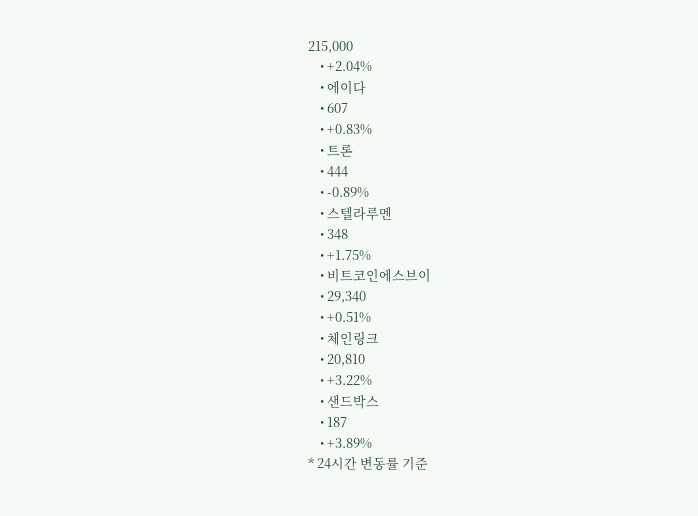215,000
    • +2.04%
    • 에이다
    • 607
    • +0.83%
    • 트론
    • 444
    • -0.89%
    • 스텔라루멘
    • 348
    • +1.75%
    • 비트코인에스브이
    • 29,340
    • +0.51%
    • 체인링크
    • 20,810
    • +3.22%
    • 샌드박스
    • 187
    • +3.89%
* 24시간 변동률 기준